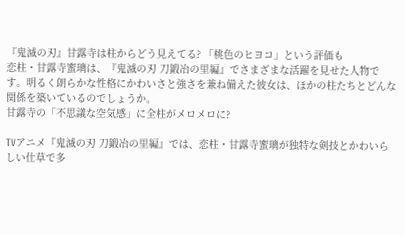『鬼滅の刃』甘露寺は柱からどう見えてる? 「桃色のヒヨコ」という評価も
恋柱・甘露寺蜜璃は、『鬼滅の刃 刀鍛冶の里編』でさまざまな活躍を見せた人物です。明るく朗らかな性格にかわいさと強さを兼ね備えた彼女は、ほかの柱たちとどんな関係を築いているのでしょうか。
甘露寺の「不思議な空気感」に全柱がメロメロに?

TVアニメ『鬼滅の刃 刀鍛冶の里編』では、恋柱・甘露寺蜜璃が独特な剣技とかわいらしい仕草で多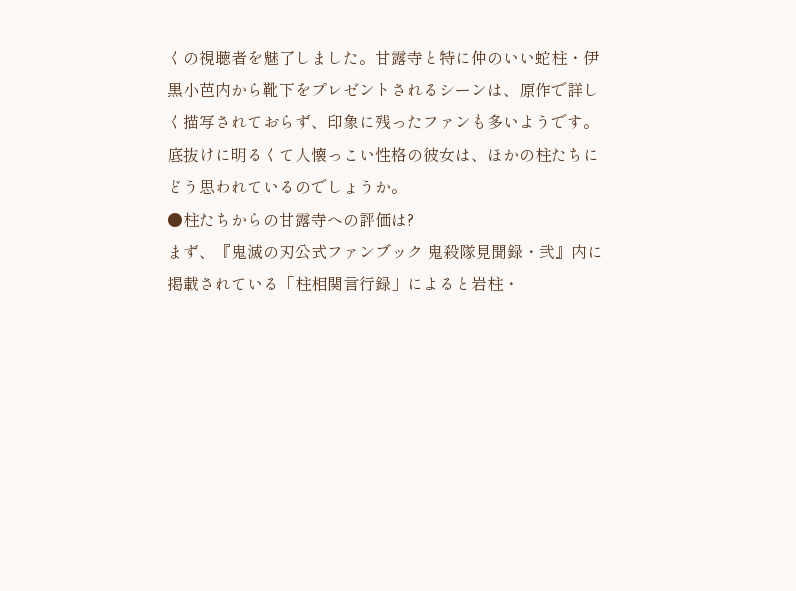くの視聴者を魅了しました。甘露寺と特に仲のいい蛇柱・伊黒小芭内から靴下をプレゼントされるシーンは、原作で詳しく描写されておらず、印象に残ったファンも多いようです。底抜けに明るくて人懐っこい性格の彼女は、ほかの柱たちにどう思われているのでしょうか。
●柱たちからの甘露寺への評価は?
まず、『鬼滅の刃公式ファンブック 鬼殺隊見聞録・弐』内に掲載されている「柱相関言行録」によると岩柱・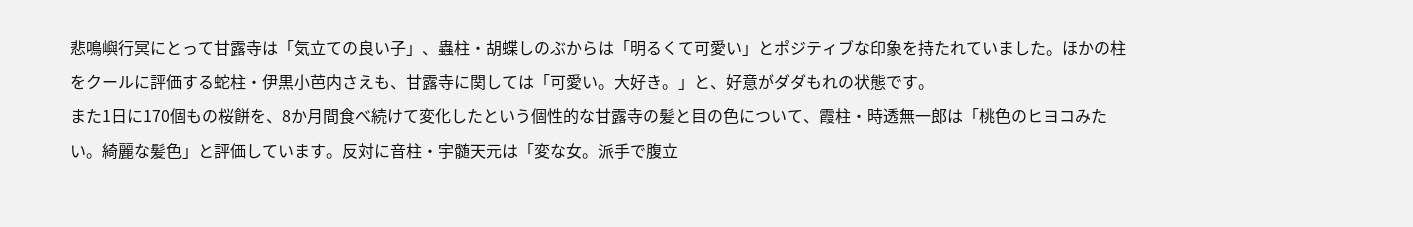悲鳴嶼行冥にとって甘露寺は「気立ての良い子」、蟲柱・胡蝶しのぶからは「明るくて可愛い」とポジティブな印象を持たれていました。ほかの柱をクールに評価する蛇柱・伊黒小芭内さえも、甘露寺に関しては「可愛い。大好き。」と、好意がダダもれの状態です。
また1日に170個もの桜餅を、8か月間食べ続けて変化したという個性的な甘露寺の髪と目の色について、霞柱・時透無一郎は「桃色のヒヨコみたい。綺麗な髪色」と評価しています。反対に音柱・宇髄天元は「変な女。派手で腹立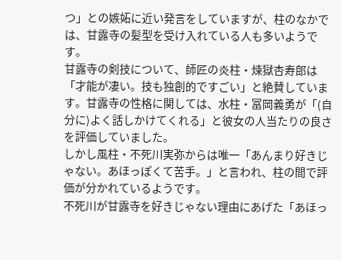つ」との嫉妬に近い発言をしていますが、柱のなかでは、甘露寺の髪型を受け入れている人も多いようです。
甘露寺の剣技について、師匠の炎柱・煉獄杏寿郎は「才能が凄い。技も独創的ですごい」と絶賛しています。甘露寺の性格に関しては、水柱・冨岡義勇が「(自分に)よく話しかけてくれる」と彼女の人当たりの良さを評価していました。
しかし風柱・不死川実弥からは唯一「あんまり好きじゃない。あほっぽくて苦手。」と言われ、柱の間で評価が分かれているようです。
不死川が甘露寺を好きじゃない理由にあげた「あほっ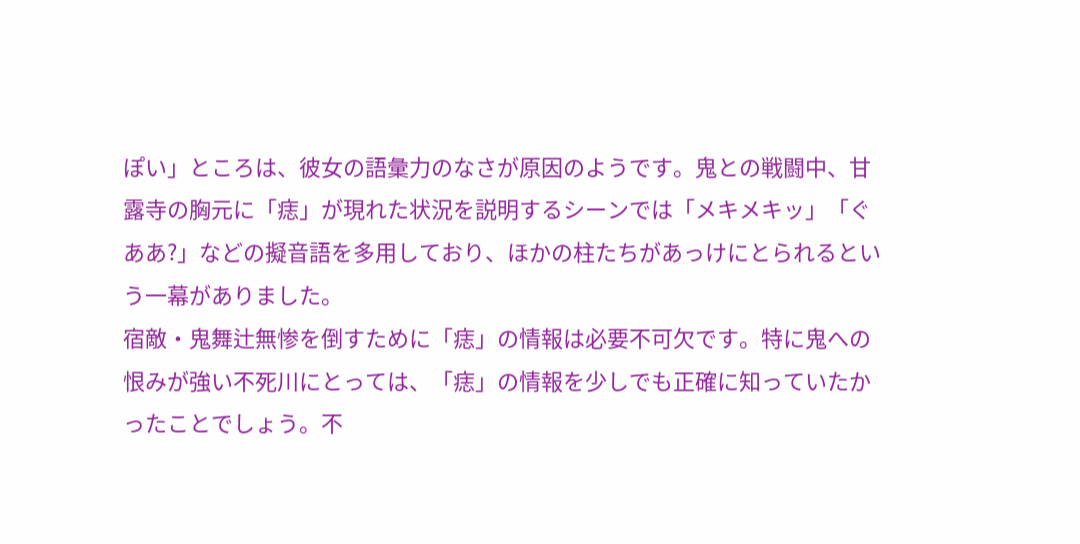ぽい」ところは、彼女の語彙力のなさが原因のようです。鬼との戦闘中、甘露寺の胸元に「痣」が現れた状況を説明するシーンでは「メキメキッ」「ぐああ?」などの擬音語を多用しており、ほかの柱たちがあっけにとられるという一幕がありました。
宿敵・鬼舞辻無惨を倒すために「痣」の情報は必要不可欠です。特に鬼への恨みが強い不死川にとっては、「痣」の情報を少しでも正確に知っていたかったことでしょう。不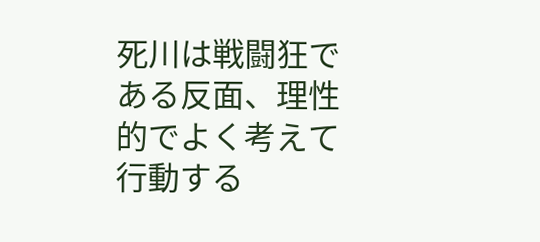死川は戦闘狂である反面、理性的でよく考えて行動する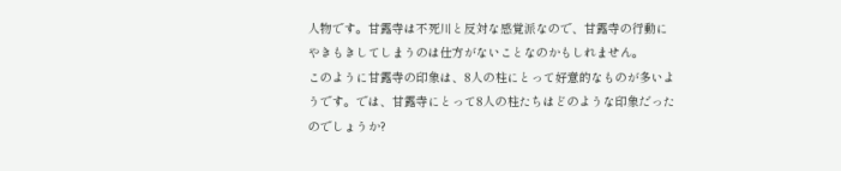人物です。甘露寺は不死川と反対な感覚派なので、甘露寺の行動にやきもきしてしまうのは仕方がないことなのかもしれません。
このように甘露寺の印象は、8人の柱にとって好意的なものが多いようです。では、甘露寺にとって8人の柱たちはどのような印象だったのでしょうか?